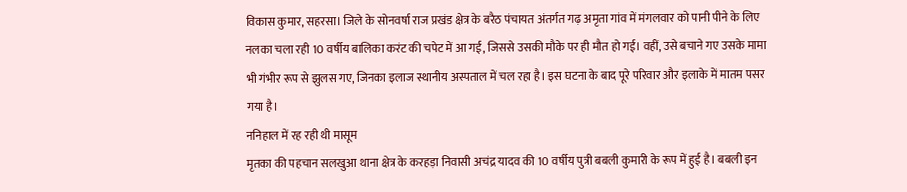विकास कुमार, सहरसा। जिले के सोनवर्षा राज प्रखंड क्षेत्र के बरैठ पंचायत अंतर्गत गढ़ अमृता गांव में मंगलवार को पानी पीने के लिए नलका चला रही 10 वर्षीय बालिका करंट की चपेट में आ गई, जिससे उसकी मौके पर ही मौत हो गई। वहीं, उसे बचाने गए उसके मामा भी गंभीर रूप से झुलस गए, जिनका इलाज स्थानीय अस्पताल में चल रहा है। इस घटना के बाद पूरे परिवार और इलाके में मातम पसर गया है।
ननिहाल में रह रही थी मासूम
मृतका की पहचान सलखुआ थाना क्षेत्र के करहड़ा निवासी अचंद्र यादव की 10 वर्षीय पुत्री बबली कुमारी के रूप में हुई है। बबली इन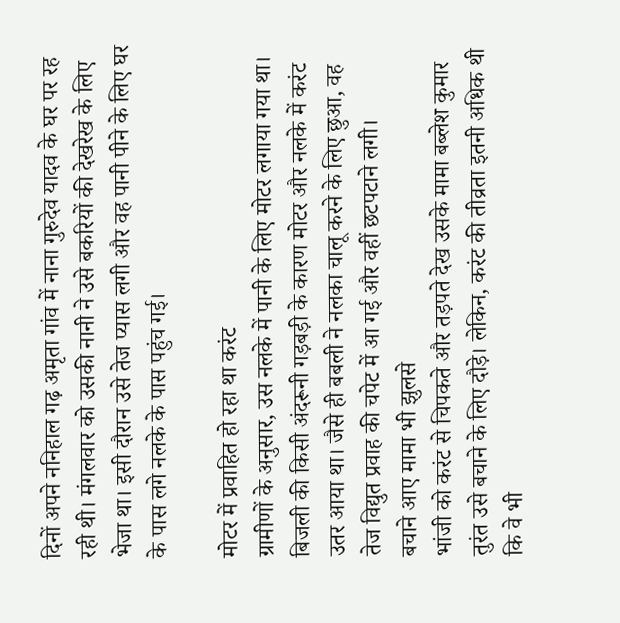दिनों अपने ननिहाल गढ़ अमृता गांव में नाना गुरुदेव यादव के घर पर रह रही थी। मंगलवार को उसकी नानी ने उसे बकरियों की देखरेख के लिए भेजा था। इसी दौरान उसे तेज प्यास लगी और वह पानी पीने के लिए घर के पास लगे नलके के पास पहुंच गई।

मोटर में प्रवाहित हो रहा था करंट
ग्रामीणों के अनुसार, उस नलके में पानी के लिए मोटर लगाया गया था। बिजली की किसी अंदरूनी गड़बड़ी के कारण मोटर और नलके में करंट उतर आया था। जैसे ही बबली ने नलका चालू करने के लिए छुआ, वह तेज विद्युत प्रवाह की चपेट में आ गई और वहीं छटपटाने लगी।
बचाने आए मामा भी झुलसे
भांजी को करंट से चिपकते और तड़पते देख उसके मामा बब्लेश कुमार तुरंत उसे बचाने के लिए दौड़े। लेकिन, करंट की तीव्रता इतनी अधिक थी कि वे भी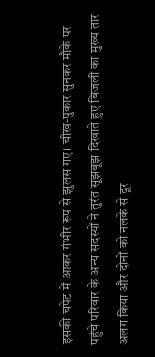इसकी चपेट में आकर गंभीर रूप से झुलस गए। चीख-पुकार सुनकर मौके पर पहुंचे परिवार के अन्य सदस्यों ने तुरंत सूझबूझ दिखाते हुए बिजली का मुख्य तार अलग किया और दोनों को नलके से दूर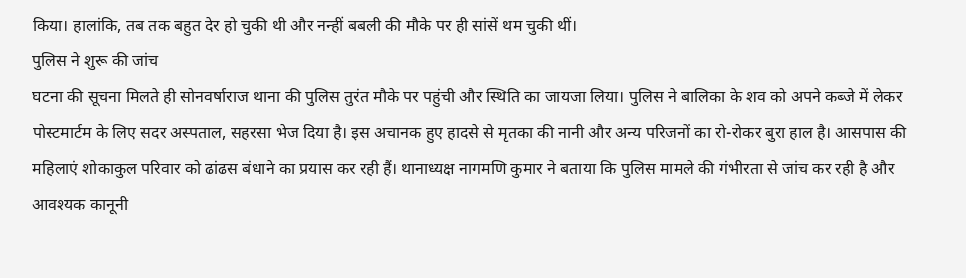किया। हालांकि, तब तक बहुत देर हो चुकी थी और नन्हीं बबली की मौके पर ही सांसें थम चुकी थीं।
पुलिस ने शुरू की जांच
घटना की सूचना मिलते ही सोनवर्षाराज थाना की पुलिस तुरंत मौके पर पहुंची और स्थिति का जायजा लिया। पुलिस ने बालिका के शव को अपने कब्जे में लेकर पोस्टमार्टम के लिए सदर अस्पताल, सहरसा भेज दिया है। इस अचानक हुए हादसे से मृतका की नानी और अन्य परिजनों का रो-रोकर बुरा हाल है। आसपास की महिलाएं शोकाकुल परिवार को ढांढस बंधाने का प्रयास कर रही हैं। थानाध्यक्ष नागमणि कुमार ने बताया कि पुलिस मामले की गंभीरता से जांच कर रही है और आवश्यक कानूनी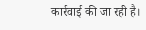कार्रवाई की जा रही है।